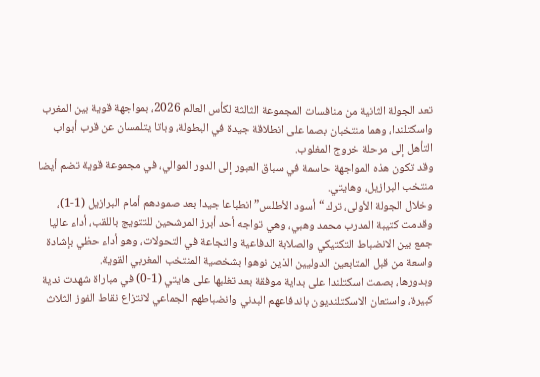تعد الجولة الثانية من منافسات المجموعة الثالثة لكأس العالم 2026، بمواجهة قوية بين المغرب واسكتلندا، وهما منتخبان بصما على انطلاقة جيدة في البطولة، وباتا يتلمسان عن قرب أبواب التأهل إلى مرحلة خروج المغلوب.
وقد تكون هذه المواجهة حاسمة في سباق العبور إلى الدور الموالي، في مجموعة قوية تضم أيضا منتخب البرازيل، وهايتي.
وخلال الجولة الأولى، ترك “أسود الأطلس” انطباعا جيدا بعد صمودهم أمام البرازيل (1-1)، وقدمت كتيبة المدرب محمد وهبي، وهي تواجه أحد أبرز المرشحين للتتويج باللقب، أداء عاليا جمع بين الانضباط التكتيكي والصلابة الدفاعية والنجاعة في التحولات، وهو أداء حظي بإشادة واسعة من قبل المتابعين الدوليين الذين نوهوا بشخصية المنتخب المغربي القوية.
وبدورها، بصمت اسكتلندا على بداية موفقة بعد تغلبها على هايتي (1-0) في مباراة شهدت ندية كبيرة، واستعان الاسكتلنديون باندفاعهم البدني وانضباطهم الجماعي لانتزاع نقاط الفوز الثلاث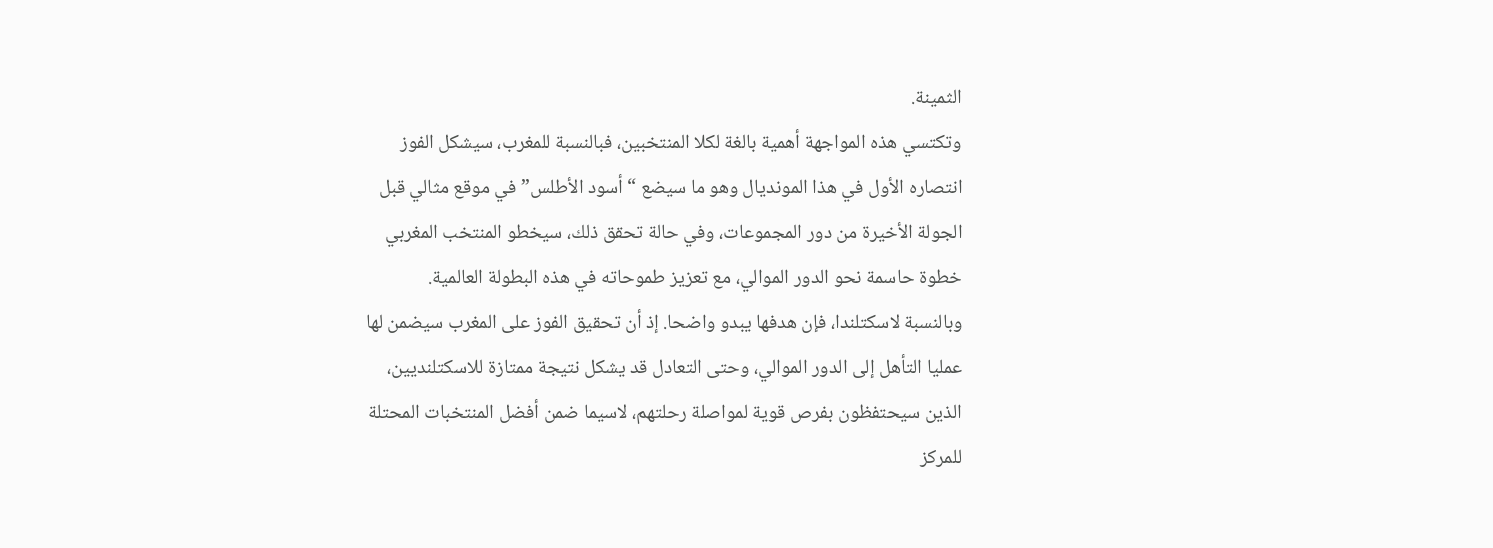الثمينة.
وتكتسي هذه المواجهة أهمية بالغة لكلا المنتخبين، فبالنسبة للمغرب، سيشكل الفوز انتصاره الأول في هذا المونديال وهو ما سيضع “أسود الأطلس” في موقع مثالي قبل الجولة الأخيرة من دور المجموعات، وفي حالة تحقق ذلك، سيخطو المنتخب المغربي خطوة حاسمة نحو الدور الموالي، مع تعزيز طموحاته في هذه البطولة العالمية.
وبالنسبة لاسكتلندا، فإن هدفها يبدو واضحا. إذ أن تحقيق الفوز على المغرب سيضمن لها عمليا التأهل إلى الدور الموالي، وحتى التعادل قد يشكل نتيجة ممتازة للاسكتلنديين، الذين سيحتفظون بفرص قوية لمواصلة رحلتهم، لاسيما ضمن أفضل المنتخبات المحتلة للمركز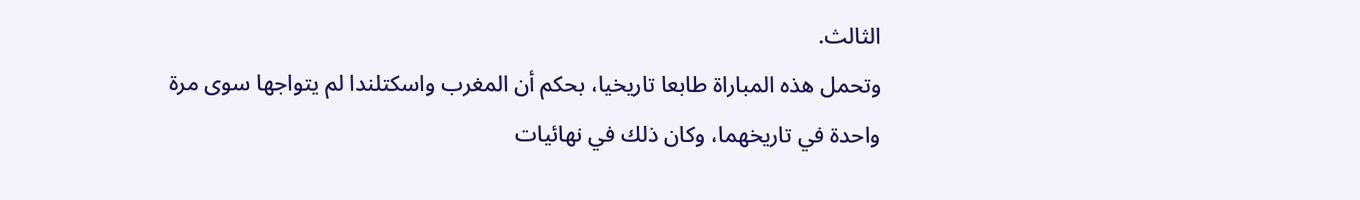الثالث.
وتحمل هذه المباراة طابعا تاريخيا، بحكم أن المغرب واسكتلندا لم يتواجها سوى مرة واحدة في تاريخهما، وكان ذلك في نهائيات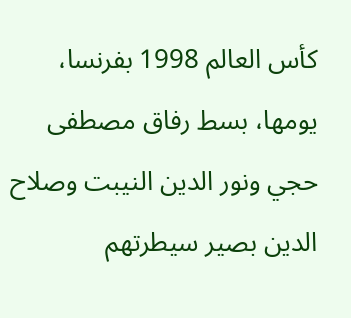كأس العالم 1998 بفرنسا، يومها، بسط رفاق مصطفى حجي ونور الدين النيبت وصلاح الدين بصير سيطرتهم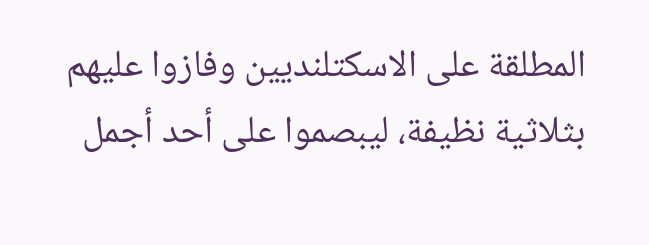المطلقة على الاسكتلنديين وفازوا عليهم بثلاثية نظيفة، ليبصموا على أحد أجمل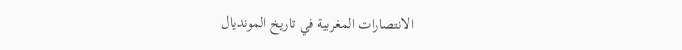الانتصارات المغربية في تاريخ المونديال